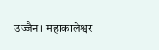उज्जैन। महाकालेश्वर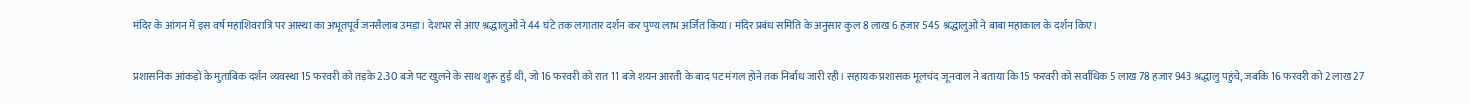मंदिर के आंगन में इस वर्ष महाशिवरात्रि पर आस्था का अभूतपूर्व जनसैलाब उमड़ा। देशभर से आए श्रद्धालुओं ने 44 घंटे तक लगातार दर्शन कर पुण्य लाभ अर्जित किया। मंदिर प्रबंध समिति के अनुसार कुल 8 लाख 6 हजार 545 श्रद्धालुओं ने बाबा महाकाल के दर्शन किए।

प्रशासनिक आंकड़ों के मुताबिक दर्शन व्यवस्था 15 फरवरी को तड़के 2.30 बजे पट खुलने के साथ शुरू हुई थी, जो 16 फरवरी को रात 11 बजे शयन आरती के बाद पट मंगल होने तक निर्बाध जारी रही। सहायक प्रशासक मूलचंद जूनवाल ने बताया कि 15 फरवरी को सर्वाधिक 5 लाख 78 हजार 943 श्रद्धालु पहुंचे, जबकि 16 फरवरी को 2 लाख 27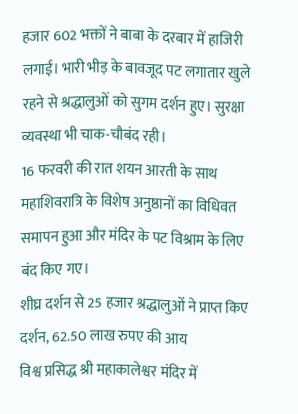हजार 602 भक्तों ने बाबा के दरबार में हाजिरी लगाई। भारी भीड़ के बावजूद पट लगातार खुले रहने से श्रद्धालुओं को सुगम दर्शन हुए। सुरक्षा व्यवस्था भी चाक-चौबंद रही।
16 फरवरी की रात शयन आरती के साथ महाशिवरात्रि के विशेष अनुष्ठानों का विधिवत समापन हुआ और मंदिर के पट विश्राम के लिए बंद किए गए।
शीघ्र दर्शन से 25 हजार श्रद्धालुओं ने प्राप्त किए दर्शन, 62.50 लाख रुपए की आय
विश्व प्रसिद्ध श्री महाकालेश्वर मंदिर में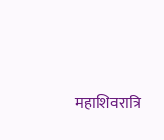महाशिवरात्रि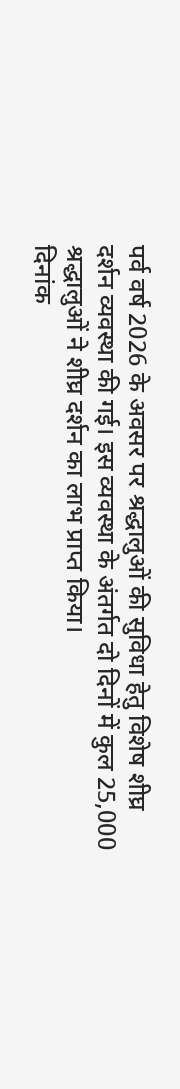पर्व वर्ष 2026 के अवसर पर श्रद्धालुओं की सुविधा हेतु विशेष शीघ्र दर्शन व्यवस्था की गई। इस व्यवस्था के अंतर्गत दो दिनों में कुल 25,000 श्रद्धालुओं ने शीघ्र दर्शन का लाभ प्राप्त किया।
दिनांक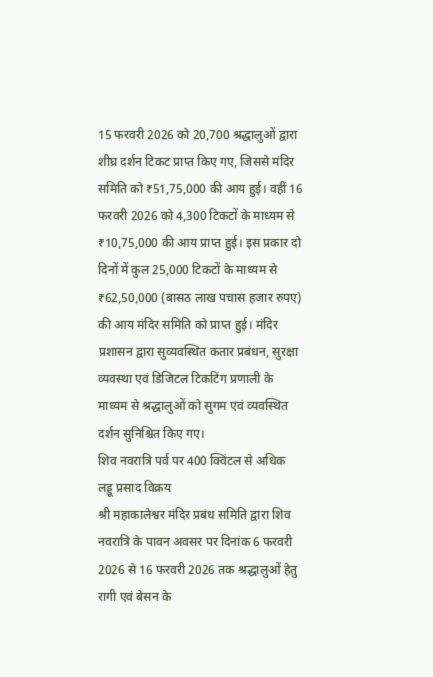15 फरवरी 2026 को 20,700 श्रद्धालुओं द्वारा शीघ्र दर्शन टिकट प्राप्त किए गए, जिससे मंदिर समिति को ₹51,75,000 की आय हुई। वहीं 16 फरवरी 2026 को 4,300 टिकटों के माध्यम से ₹10,75,000 की आय प्राप्त हुई। इस प्रकार दो दिनों में कुल 25,000 टिकटों के माध्यम से ₹62,50,000 (बासठ लाख पचास हजार रुपए) की आय मंदिर समिति को प्राप्त हुई। मंदिर प्रशासन द्वारा सुव्यवस्थित कतार प्रबंधन, सुरक्षा व्यवस्था एवं डिजिटल टिकटिंग प्रणाली के माध्यम से श्रद्धालुओं को सुगम एवं व्यवस्थित दर्शन सुनिश्चित किए गए।
शिव नवरात्रि पर्व पर 400 क्विंटल से अधिक लड्डू प्रसाद विक्रय
श्री महाकालेश्वर मंदिर प्रबंध समिति द्वारा शिव नवरात्रि के पावन अवसर पर दिनांक 6 फरवरी 2026 से 16 फरवरी 2026 तक श्रद्धालुओं हेतु रागी एवं बेसन के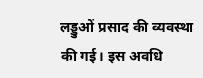लड्डुओं प्रसाद की व्यवस्था की गई। इस अवधि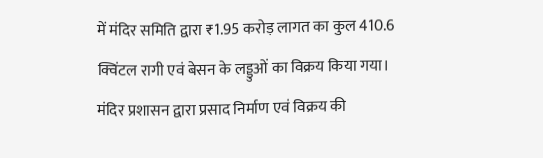में मंदिर समिति द्वारा ₹1.95 करोड़ लागत का कुल 410.6 क्विंटल रागी एवं बेसन के लड्डुओं का विक्रय किया गया।
मंदिर प्रशासन द्वारा प्रसाद निर्माण एवं विक्रय की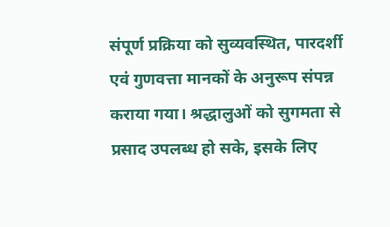संपूर्ण प्रक्रिया को सुव्यवस्थित, पारदर्शी एवं गुणवत्ता मानकों के अनुरूप संपन्न कराया गया। श्रद्धालुओं को सुगमता से प्रसाद उपलब्ध हो सके, इसके लिए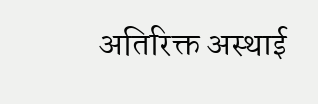अतिरिक्त अस्थाई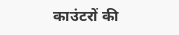काउंटरों की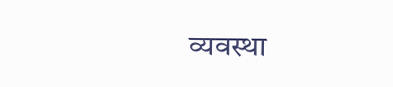व्यवस्था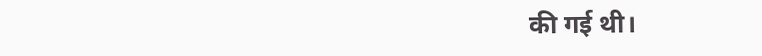की गई थी।